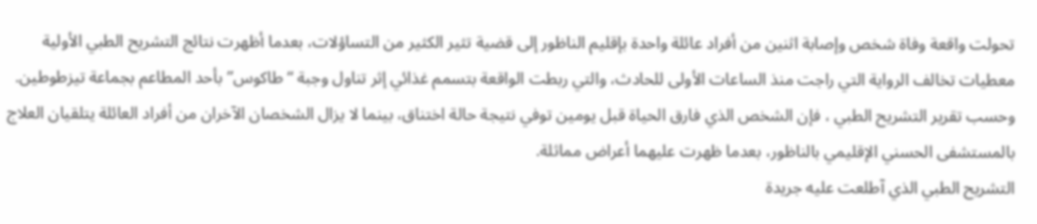تحولت واقعة وفاة شخص وإصابة اثنين من أفراد عائلة واحدة بإقليم الناظور إلى قضية تثير الكثير من التساؤلات، بعدما أظهرت نتائج التشريح الطبي الأولية معطيات تخالف الرواية التي راجت منذ الساعات الأولى للحادث، والتي ربطت الواقعة بتسمم غذائي إثر تناول وجبة “طاكوس” بأحد المطاعم بجماعة تيزطوطين.
وحسب تقرير التشريح الطبي ، فإن الشخص الذي فارق الحياة قبل يومين توفي نتيجة حالة اختناق، بينما لا يزال الشخصان الآخران من أفراد العائلة يتلقيان العلاج بالمستشفى الحسني الإقليمي بالناظور، بعدما ظهرت عليهما أعراض مماثلة.
التشريح الطبي الذي آطلعت عليه جريدة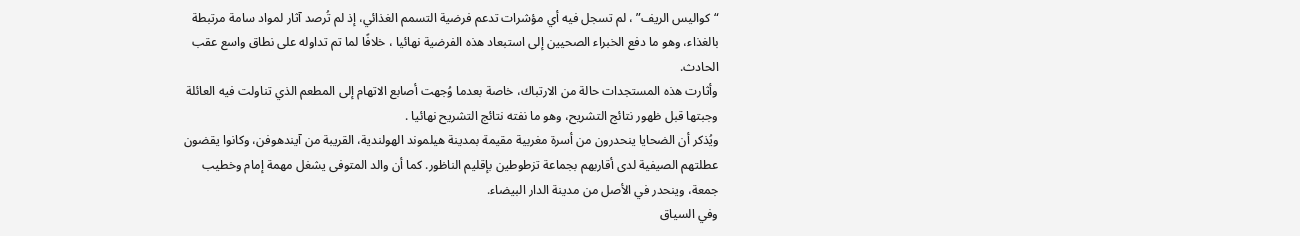“كواليس الريف” ، لم تسجل فيه أي مؤشرات تدعم فرضية التسمم الغذائي، إذ لم تُرصد آثار لمواد سامة مرتبطة بالغذاء، وهو ما دفع الخبراء الصحيين إلى استبعاد هذه الفرضية نهائيا ، خلافًا لما تم تداوله على نطاق واسع عقب الحادث.
وأثارت هذه المستجدات حالة من الارتباك، خاصة بعدما وُجهت أصابع الاتهام إلى المطعم الذي تناولت فيه العائلة وجبتها قبل ظهور نتائج التشريح، وهو ما نفته نتائج التشريح نهائيا .
ويُذكر أن الضحايا ينحدرون من أسرة مغربية مقيمة بمدينة هيلموند الهولندية، القريبة من آيندهوفن، وكانوا يقضون عطلتهم الصيفية لدى أقاربهم بجماعة تزطوطين بإقليم الناظور. كما أن والد المتوفى يشغل مهمة إمام وخطيب جمعة، وينحدر في الأصل من مدينة الدار البيضاء.
وفي السياق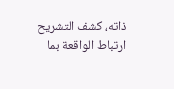ذاته، كشف التشريح ارتباط الواقعة بما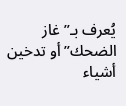يُعرف بـ”غاز الضحك” أو تدخين أشياء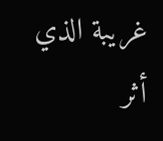غريبة الذي أثر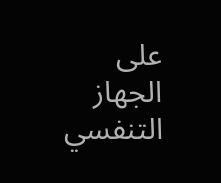على الجهاز التنفسي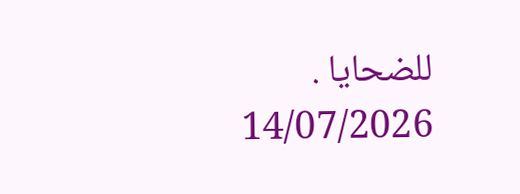للضحايا .
14/07/2026